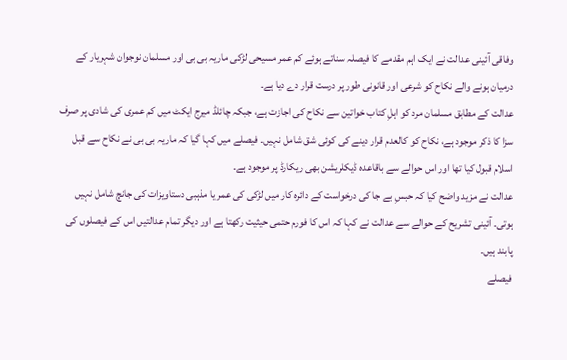وفاقی آئینی عدالت نے ایک اہم مقدمے کا فیصلہ سناتے ہوئے کم عمر مسیحی لڑکی ماریہ بی بی اور مسلمان نوجوان شہریار کے درمیان ہونے والے نکاح کو شرعی اور قانونی طور پر درست قرار دے دیا ہے۔
عدالت کے مطابق مسلمان مرد کو اہلِ کتاب خواتین سے نکاح کی اجازت ہے، جبکہ چائلڈ میرج ایکٹ میں کم عمری کی شادی پر صرف سزا کا ذکر موجود ہے، نکاح کو کالعدم قرار دینے کی کوئی شق شامل نہیں۔ فیصلے میں کہا گیا کہ ماریہ بی بی نے نکاح سے قبل اسلام قبول کیا تھا اور اس حوالے سے باقاعدہ ڈیکلریشن بھی ریکارڈ پر موجود ہے۔
عدالت نے مزید واضح کیا کہ حبسِ بے جا کی درخواست کے دائرہ کار میں لڑکی کی عمر یا مذہبی دستاویزات کی جانچ شامل نہیں ہوتی۔ آئینی تشریح کے حوالے سے عدالت نے کہا کہ اس کا فورم حتمی حیثیت رکھتا ہے اور دیگر تمام عدالتیں اس کے فیصلوں کی پابند ہیں۔
فیصلے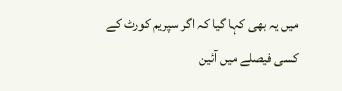میں یہ بھی کہا گیا کہ اگر سپریم کورٹ کے کسی فیصلے میں آئین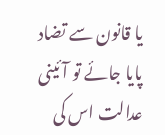یا قانون سے تضاد پایا جائے تو آئینی عدالت اس کی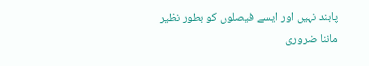پابند نہیں اور ایسے فیصلوں کو بطور نظیر ماننا ضروری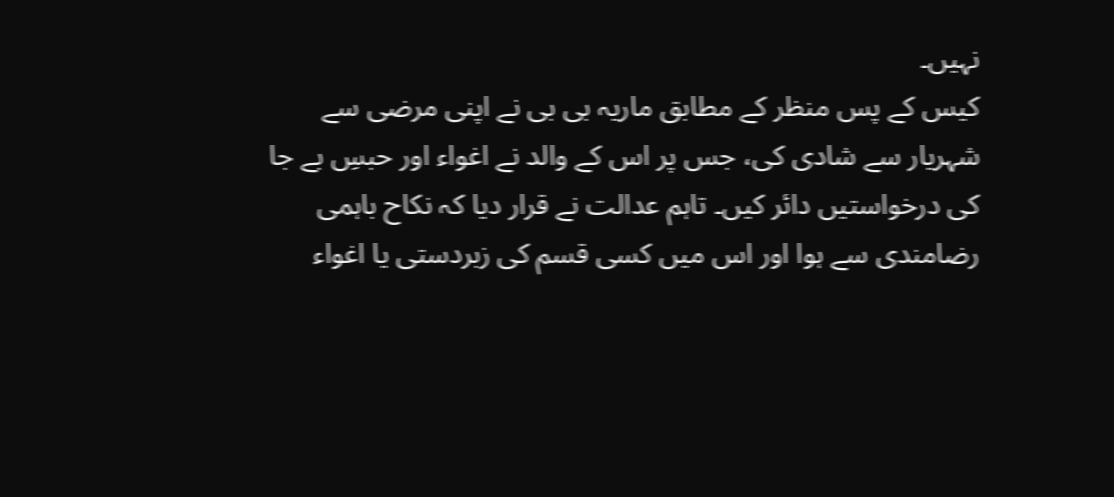نہیں۔
کیس کے پس منظر کے مطابق ماریہ بی بی نے اپنی مرضی سے شہریار سے شادی کی، جس پر اس کے والد نے اغواء اور حبسِ بے جا کی درخواستیں دائر کیں۔ تاہم عدالت نے قرار دیا کہ نکاح باہمی رضامندی سے ہوا اور اس میں کسی قسم کی زبردستی یا اغواء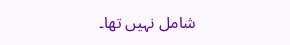شامل نہیں تھا۔